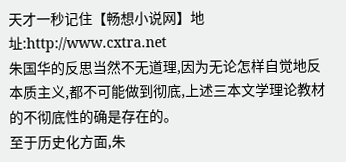天才一秒记住【畅想小说网】地址:http://www.cxtra.net
朱国华的反思当然不无道理,因为无论怎样自觉地反本质主义,都不可能做到彻底,上述三本文学理论教材的不彻底性的确是存在的。
至于历史化方面,朱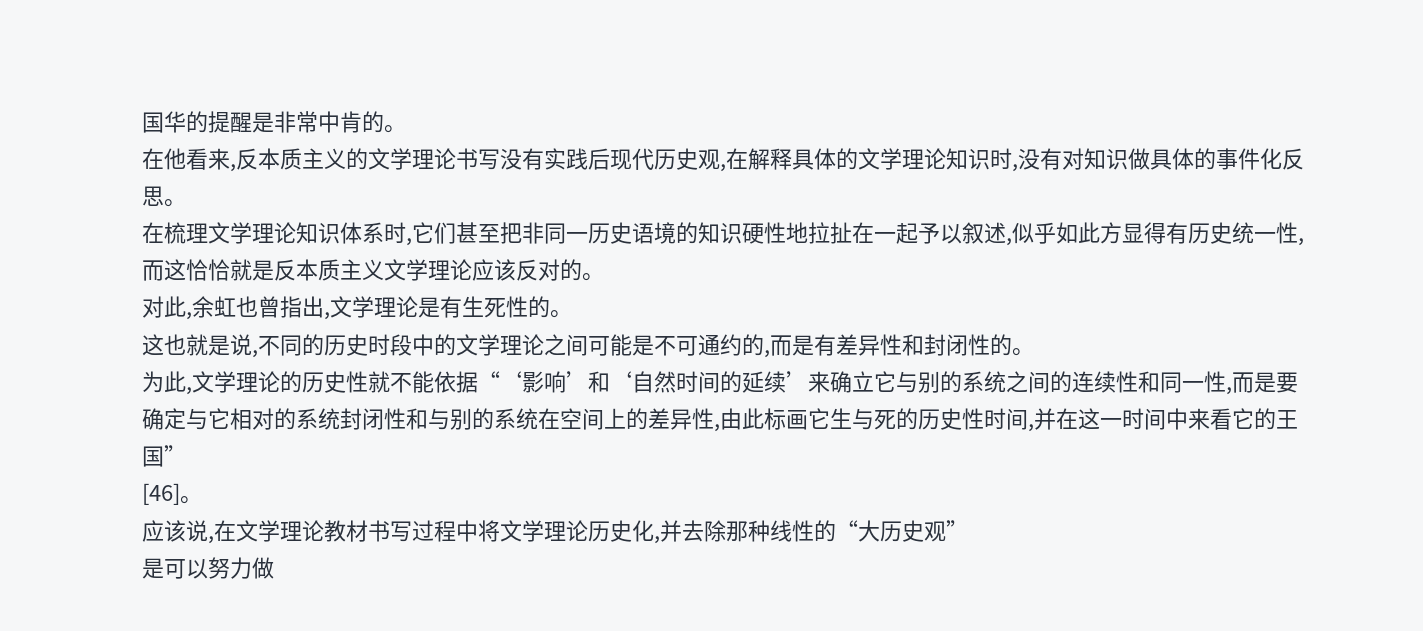国华的提醒是非常中肯的。
在他看来,反本质主义的文学理论书写没有实践后现代历史观,在解释具体的文学理论知识时,没有对知识做具体的事件化反思。
在梳理文学理论知识体系时,它们甚至把非同一历史语境的知识硬性地拉扯在一起予以叙述,似乎如此方显得有历史统一性,而这恰恰就是反本质主义文学理论应该反对的。
对此,余虹也曾指出,文学理论是有生死性的。
这也就是说,不同的历史时段中的文学理论之间可能是不可通约的,而是有差异性和封闭性的。
为此,文学理论的历史性就不能依据“‘影响’和‘自然时间的延续’来确立它与别的系统之间的连续性和同一性,而是要确定与它相对的系统封闭性和与别的系统在空间上的差异性,由此标画它生与死的历史性时间,并在这一时间中来看它的王国”
[46]。
应该说,在文学理论教材书写过程中将文学理论历史化,并去除那种线性的“大历史观”
是可以努力做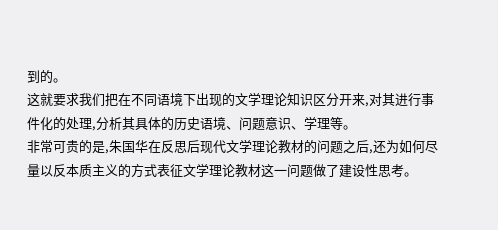到的。
这就要求我们把在不同语境下出现的文学理论知识区分开来,对其进行事件化的处理,分析其具体的历史语境、问题意识、学理等。
非常可贵的是,朱国华在反思后现代文学理论教材的问题之后,还为如何尽量以反本质主义的方式表征文学理论教材这一问题做了建设性思考。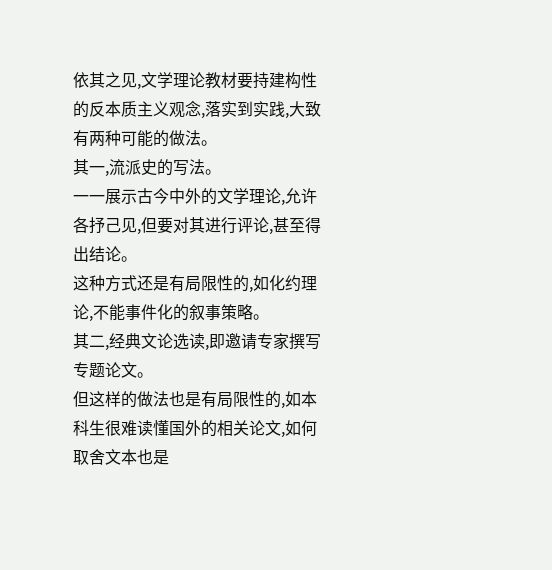依其之见,文学理论教材要持建构性的反本质主义观念,落实到实践,大致有两种可能的做法。
其一,流派史的写法。
一一展示古今中外的文学理论,允许各抒己见,但要对其进行评论,甚至得出结论。
这种方式还是有局限性的,如化约理论,不能事件化的叙事策略。
其二,经典文论选读,即邀请专家撰写专题论文。
但这样的做法也是有局限性的,如本科生很难读懂国外的相关论文,如何取舍文本也是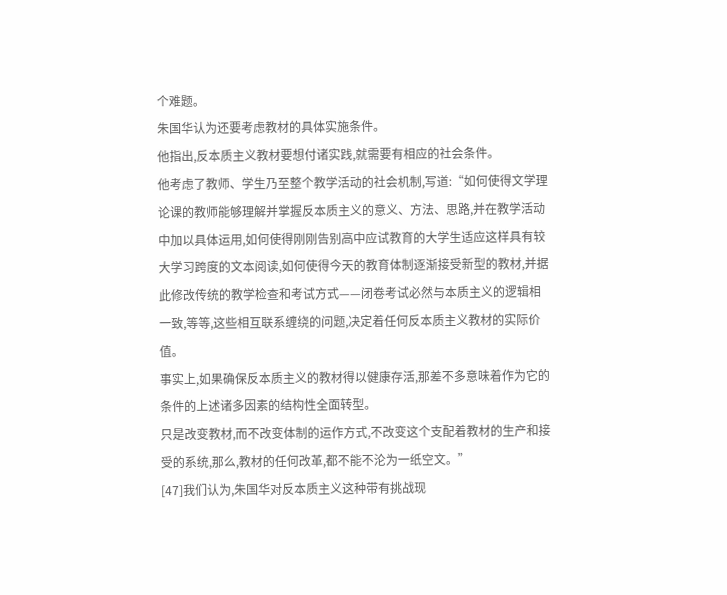个难题。
朱国华认为还要考虑教材的具体实施条件。
他指出,反本质主义教材要想付诸实践,就需要有相应的社会条件。
他考虑了教师、学生乃至整个教学活动的社会机制,写道:“如何使得文学理论课的教师能够理解并掌握反本质主义的意义、方法、思路,并在教学活动中加以具体运用,如何使得刚刚告别高中应试教育的大学生适应这样具有较大学习跨度的文本阅读,如何使得今天的教育体制逐渐接受新型的教材,并据此修改传统的教学检查和考试方式——闭卷考试必然与本质主义的逻辑相一致,等等,这些相互联系缠绕的问题,决定着任何反本质主义教材的实际价值。
事实上,如果确保反本质主义的教材得以健康存活,那差不多意味着作为它的条件的上述诸多因素的结构性全面转型。
只是改变教材,而不改变体制的运作方式,不改变这个支配着教材的生产和接受的系统,那么,教材的任何改革,都不能不沦为一纸空文。”
[47]我们认为,朱国华对反本质主义这种带有挑战现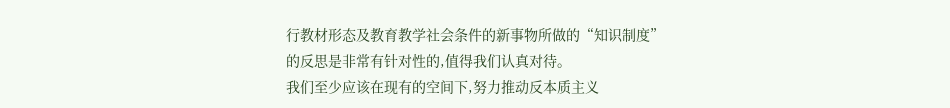行教材形态及教育教学社会条件的新事物所做的“知识制度”
的反思是非常有针对性的,值得我们认真对待。
我们至少应该在现有的空间下,努力推动反本质主义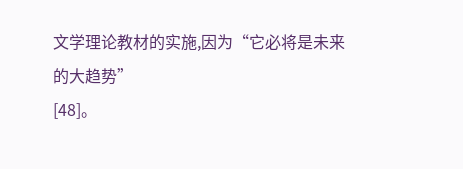文学理论教材的实施,因为“它必将是未来的大趋势”
[48]。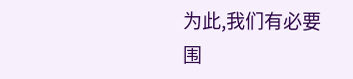为此,我们有必要围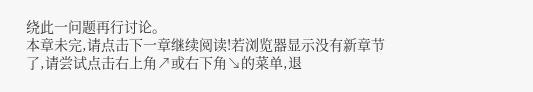绕此一问题再行讨论。
本章未完,请点击下一章继续阅读!若浏览器显示没有新章节了,请尝试点击右上角↗或右下角↘的菜单,退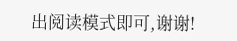出阅读模式即可,谢谢!